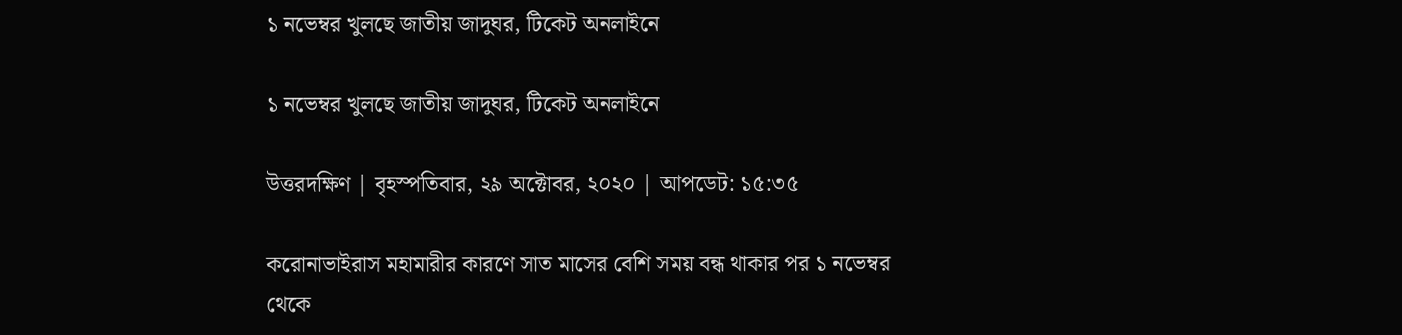১ নভেম্বর খুলছে জাতীয় জাদুঘর, টিকেট অনলাইনে

১ নভেম্বর খুলছে জাতীয় জাদুঘর, টিকেট অনলাইনে

উত্তরদক্ষিণ | বৃহস্পতিবার, ২৯ অক্টোবর, ২০২০ | আপডেট: ১৫:৩৫

করোনাভাইরাস মহামারীর কারণে সাত মাসের বেশি সময় বন্ধ থাকার পর ১ নভেম্বর থেকে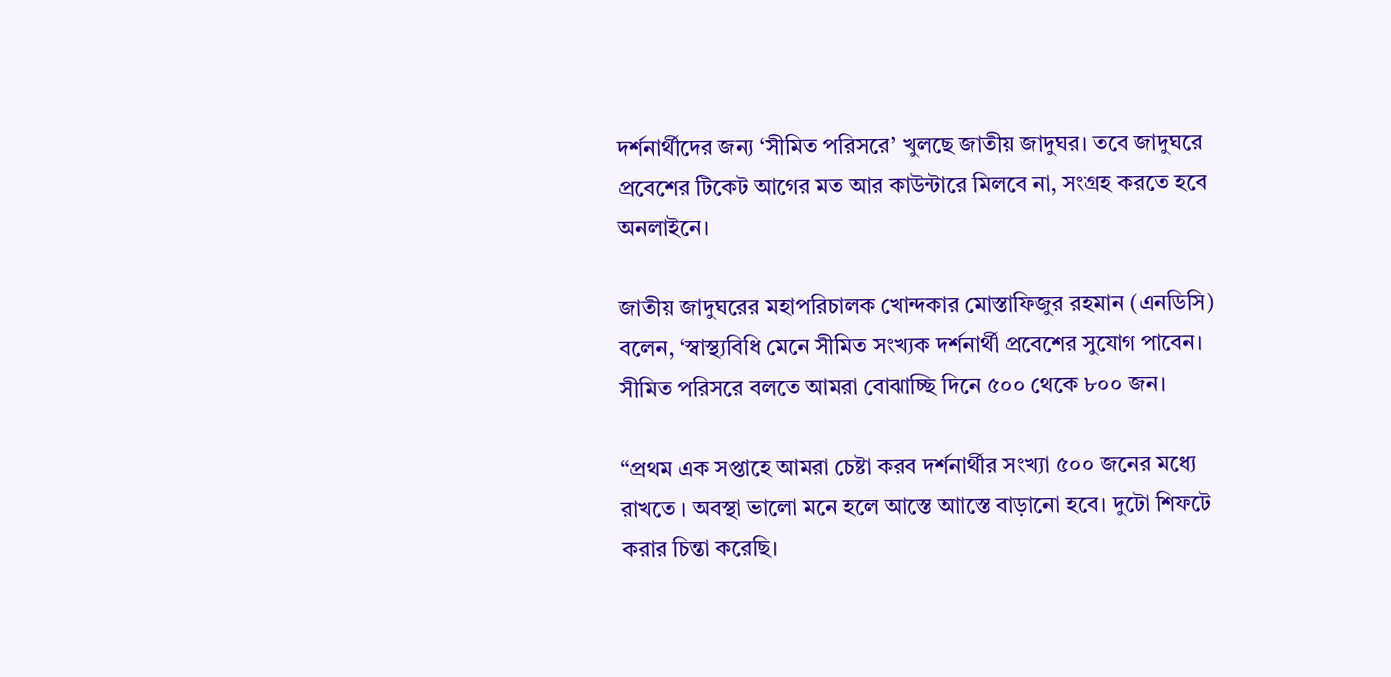দর্শনার্থীদের জন্য ‘সীমিত পরিসরে’ খুলছে জাতীয় জাদুঘর। তবে জাদুঘরে প্রবেশের টিকেট আগের মত আর কাউন্টারে মিলবে না, সংগ্রহ করতে হবে অনলাইনে।

জাতীয় জাদুঘরের মহাপরিচালক খোন্দকার মোস্তাফিজুর রহমান (এনডিসি) বলেন, ‘স্বাস্থ্যবিধি মেনে সীমিত সংখ্যক দর্শনার্থী প্রবেশের সুযোগ পাবেন। সীমিত পরিসরে বলতে আমরা বোঝাচ্ছি দিনে ৫০০ থেকে ৮০০ জন।

“প্রথম এক সপ্তাহে আমরা চেষ্টা করব দর্শনার্থীর সংখ্যা ৫০০ জনের মধ্যে রাখতে । অবস্থা ভালো মনে হলে আস্তে আাস্তে বাড়ানো হবে। দুটো শিফটে করার চিন্তা করেছি।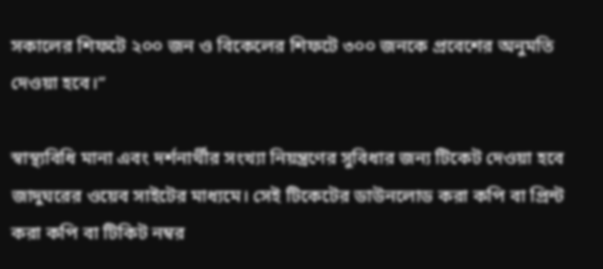সকালের শিফটে ২০০ জন ও বিকেলের শিফটে ৩০০ জনকে প্রবেশের অনুমতি দেওয়া হবে।”

স্বাস্থ্যবিধি মানা এবং দর্শনার্থীর সংখ্যা নিয়ন্ত্রণের সুবিধার জন্য টিকেট দেওয়া হবে জাদুঘরের ওয়েব সাইটের মাধ্যমে। সেই টিকেটের ডাউনলোড করা কপি বা প্রিন্ট করা কপি বা টিকিট নম্বর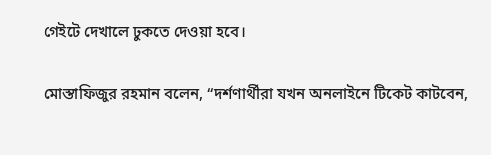গেইটে দেখালে ঢুকতে দেওয়া হবে।

মোস্তাফিজুর রহমান বলেন, “দর্শণার্থীরা যখন অনলাইনে টিকেট কাটবেন,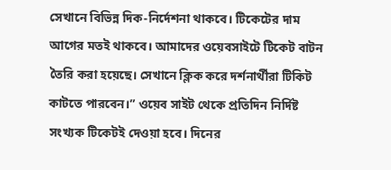সেখানে বিভিন্ন দিক-নির্দেশনা থাকবে। টিকেটের দাম আগের মতই থাকবে। আমাদের ওয়েবসাইটে টিকেট বাটন তৈরি করা হয়েছে। সেখানে ক্লিক করে দর্শনার্থীরা টিকিট কাটতে পারবেন।” ওয়েব সাইট থেকে প্রতিদিন নির্দিষ্ট সংখ্যক টিকেটই দেওয়া হবে। দিনের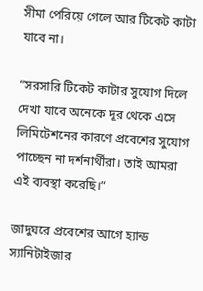সীমা পেরিয়ে গেলে আর টিকেট কাটা যাবে না।

“সরসারি টিকেট কাটার সুযোগ দিলে দেখা যাবে অনেকে দূর থেকে এসে লিমিটেশনের কারণে প্রবেশের সুযোগ পাচ্ছেন না দর্শনার্থীরা। তাই আমরা এই ব্যবস্থা করেছি।”

জাদুঘরে প্রবেশের আগে হ্যান্ড স্যানিটাইজার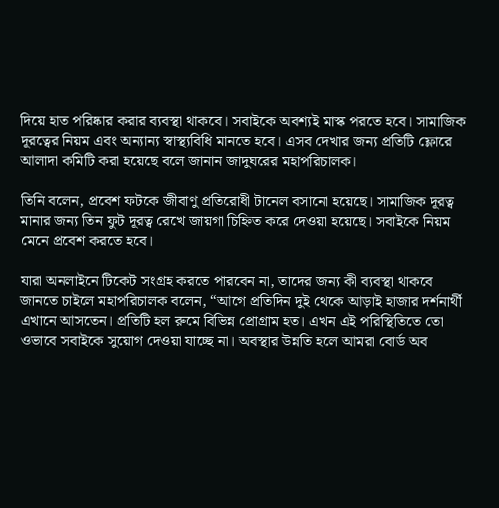দিয়ে হাত পরিষ্কার করার ব্যবস্থা থাকবে। সবাইকে অবশ্যই মাস্ক পরতে হবে। সামাজিক দূরত্বের নিয়ম এবং অন্যান্য স্বাস্থ্যবিধি মানতে হবে। এসব দেখার জন্য প্রতিটি ফ্লোরে আলাদা কমিটি করা হয়েছে বলে জানান জাদুঘরের মহাপরিচালক।

তিনি বলেন, প্রবেশ ফটকে জীবাণু প্রতিরোধী টানেল বসানো হয়েছে। সামাজিক দূরত্ব মানার জন্য তিন ফুট দূরত্ব রেখে জায়গা চিহ্নিত করে দেওয়া হয়েছে। সবাইকে নিয়ম মেনে প্রবেশ করতে হবে।

যারা অনলাইনে টিকেট সংগ্রহ করতে পারবেন না, তাদের জন্য কী ব্যবস্থা থাকবে জানতে চাইলে মহাপরিচালক বলেন, “আগে প্রতিদিন দুই থেকে আড়াই হাজার দর্শনার্থী এখানে আসতেন। প্রতিটি হল রুমে বিভিন্ন প্রোগ্রাম হত। এখন এই পরিস্থিতিতে তো ওভাবে সবাইকে সুয়োগ দেওয়া যাচ্ছে না। অবস্থার উন্নতি হলে আমরা বোর্ড অব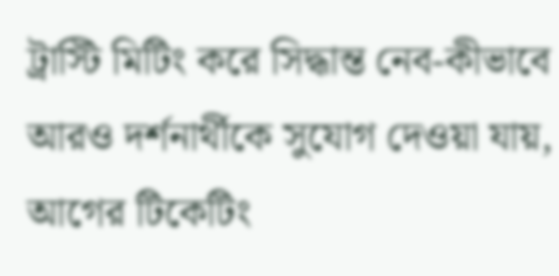ট্রাস্টি মিটিং করে সিদ্ধান্ত নেব-কীভাবে আরও দর্শনার্থীকে সুযোগ দেওয়া যায়, আগের টিকেটিং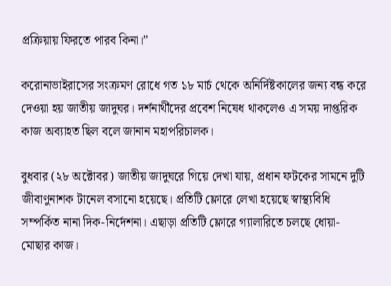প্রক্রিয়ায় ফিরতে পারব কিনা।”

করোনাভাইরাসের সংক্রমণ রোধে গত ১৮ মার্চ থেকে অনির্দিষ্টকালের জন্য বন্ধ করে দেওয়া হয় জাতীয় জাদুঘর। দর্শনার্থীদের প্রবেশ নিষেধ থাকলেও এ সময় দাপ্তরিক কাজ অব্যাহত ছিল বলে জানান মহাপরিচালক।

বুধবার (২৮ অক্টোবর) জাতীয় জাদুঘরে গিয়ে দেখা যায়, প্রধান ফটকের সামনে দুটি জীবাণুনাশক টানেল বসানো হয়েছে। প্রতিটি ফ্লোরে লেখা হয়েছে স্বাস্থ্যবিধি সম্পর্কিত নানা দিক-নির্দেশনা। এছাড়া প্রতিটি ফ্লোরে গ্যালারিতে চলছে ধোয়া-মোছার কাজ।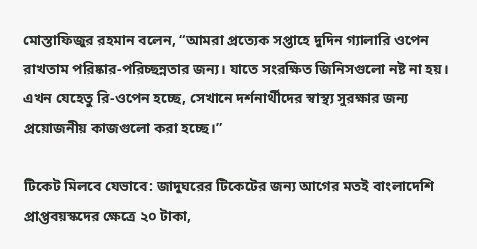মোস্তাফিজুর রহমান বলেন, “আমরা প্রত্যেক সপ্তাহে দুদিন গ্যালারি ওপেন রাখতাম পরিষ্কার-পরিচ্ছন্নতার জন্য। যাতে সংরক্ষিত জিনিসগুলো নষ্ট না হয়। এখন যেহেতু রি-ওপেন হচ্ছে, সেখানে দর্শনার্থীদের স্বাস্থ্য সুরক্ষার জন্য প্রয়োজনীয় কাজগুলো করা হচ্ছে।”

টিকেট মিলবে যেভাবে: জাদুঘরের টিকেটের জন্য আগের মতই বাংলাদেশি প্রাপ্তবয়স্কদের ক্ষেত্রে ২০ টাকা,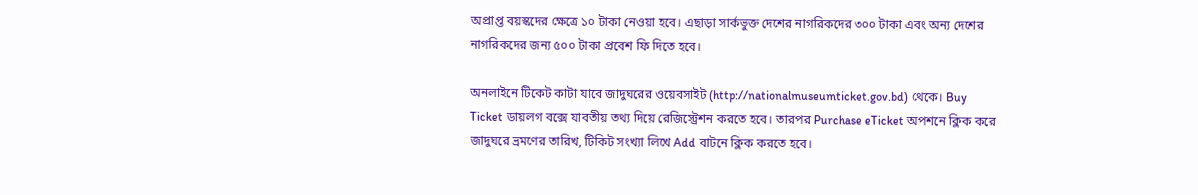অপ্রাপ্ত বয়স্কদের ক্ষেত্রে ১০ টাকা নেওয়া হবে। এছাড়া সার্কভুক্ত দেশের নাগরিকদের ৩০০ টাকা এবং অন্য দেশের নাগরিকদের জন্য ৫০০ টাকা প্রবেশ ফি দিতে হবে।

অনলাইনে টিকেট কাটা যাবে জাদুঘরের ওয়েবসাইট (http://nationalmuseumticket.gov.bd) থেকে। Buy Ticket ডায়লগ বক্সে যাবতীয় তথ্য দিয়ে রেজিস্ট্রেশন করতে হবে। তারপর Purchase eTicket অপশনে ক্লিক করে জাদুঘরে ভ্রমণের তারিখ, টিকিট সংখ্যা লিখে Add বাটনে ক্লিক করতে হবে।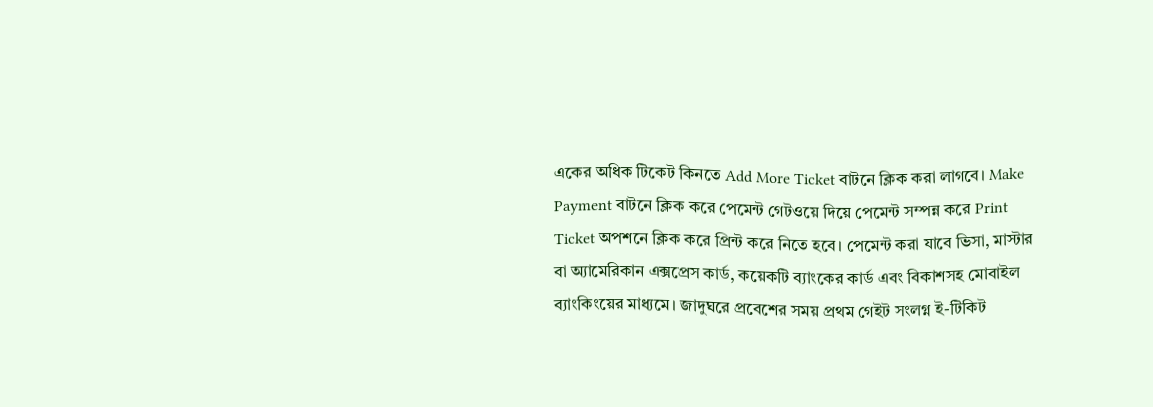একের অধিক টিকেট কিনতে Add More Ticket বাটনে ক্লিক করা লাগবে। Make Payment বাটনে ক্লিক করে পেমেন্ট গেটওয়ে দিয়ে পেমেন্ট সম্পন্ন করে Print Ticket অপশনে ক্লিক করে প্রিন্ট করে নিতে হবে। পেমেন্ট করা যাবে ভিসা, মাস্টার বা অ্যামেরিকান এক্সপ্রেস কার্ড, কয়েকটি ব্যাংকের কার্ড এবং বিকাশসহ মোবাইল ব্যাংকিংয়ের মাধ্যমে। জাদুঘরে প্রবেশের সময় প্রথম গেইট সংলগ্ন ই-টিকিট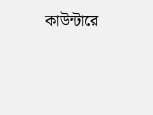কাউন্টারে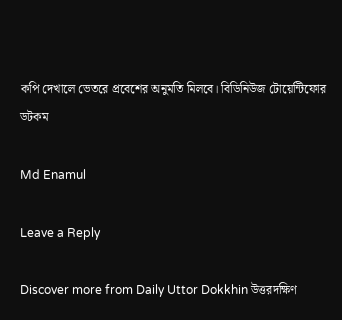কপি দেখালে ভেতরে প্রবেশের অনুমতি মিলবে। বিডিনিউজ টোয়েন্টিফোর ডটকম

Md Enamul

Leave a Reply

Discover more from Daily Uttor Dokkhin উত্তরদক্ষিণ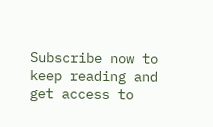Subscribe now to keep reading and get access to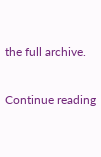the full archive.

Continue reading